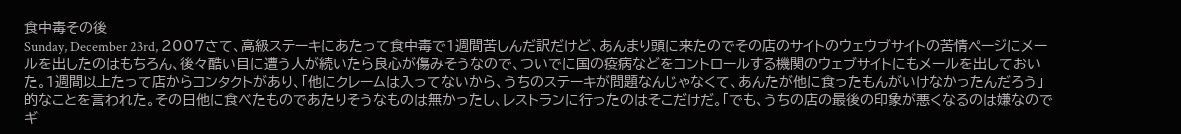食中毒その後
Sunday, December 23rd, 2007さて、高級ステーキにあたって食中毒で1週間苦しんだ訳だけど、あんまり頭に来たのでその店のサイトのウェウブサイトの苦情ページにメールを出したのはもちろん、後々酷い目に遭う人が続いたら良心が傷みそうなので、ついでに国の疫病などをコントロールする機関のウェブサイトにもメールを出しておいた。1週間以上たって店からコンタクトがあり、「他にクレームは入ってないから、うちのステーキが問題なんじゃなくて、あんたが他に食ったもんがいけなかったんだろう」的なことを言われた。その日他に食べたものであたりそうなものは無かったし、レストランに行ったのはそこだけだ。「でも、うちの店の最後の印象が悪くなるのは嫌なのでギ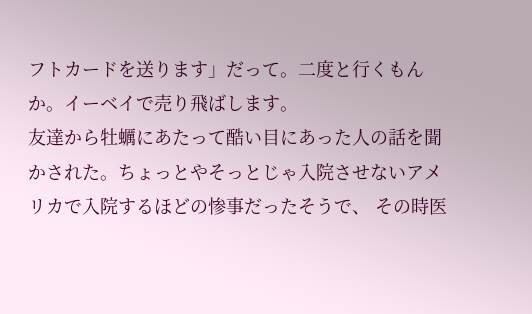フトカードを送ります」だって。二度と行くもんか。イーベイで売り飛ばします。
友達から牡蠣にあたって酷い目にあった人の話を聞かされた。ちょっとやそっとじゃ入院させないアメリカで入院するほどの惨事だったそうで、 その時医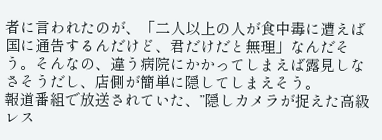者に言われたのが、「二人以上の人が食中毒に遭えば国に通告するんだけど、君だけだと無理」なんだそう。そんなの、違う病院にかかってしまえば露見しなさそうだし、店側が簡単に隠してしまえそう。
報道番組で放送されていた、”隠しカメラが捉えた高級レス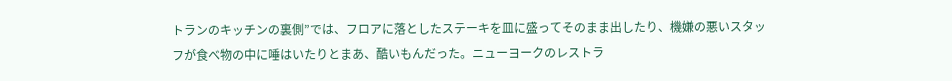トランのキッチンの裏側”では、フロアに落としたステーキを皿に盛ってそのまま出したり、機嫌の悪いスタッフが食べ物の中に唾はいたりとまあ、酷いもんだった。ニューヨークのレストラ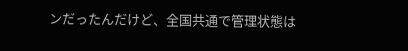ンだったんだけど、全国共通で管理状態は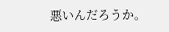悪いんだろうか。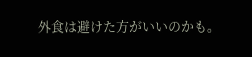外食は避けた方がいいのかも。